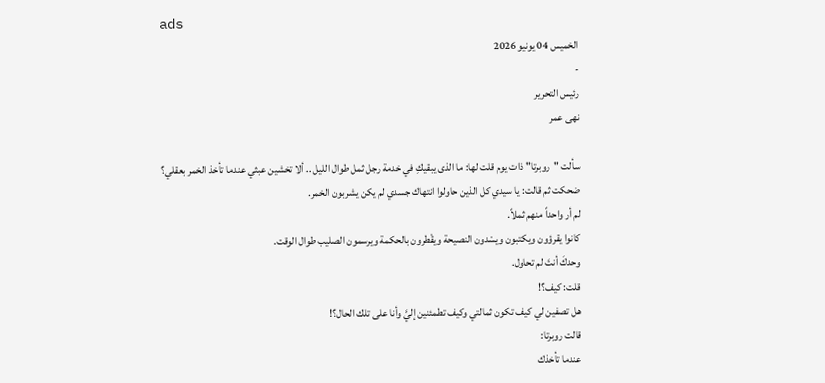ads
الخميس 04 يونيو 2026
-
رئيس التحرير
نهى عمر

سألت "روبرتا" ذات يوم قلت لها: ما الذى يبقيكِ في خدمة رجل ثمل طوال الليل .. ألا تخشين عبثي عندما تأخذ الخمر بعقلي؟
ضحكت ثم قالت: يا سيدي كل الذين حاولوا انتهاك جسدي لم يكن يشربون الخمر.
لم أر واحداً منهم ثملاً.
كانوا يقرؤون ويكتبون ويسْدون النصيحة ويقْطرون بالحكمة ويرسمون الصليب طوال الوقت.
وحدكَ أنتَ لم تحاول.
قلت: كيف؟!
هل تصفين لي كيف تكون ثمالتي وكيف تطمئنين إليَّ وأنا على تلك الحال؟!
قالت روبرتا:
عندما تأخذك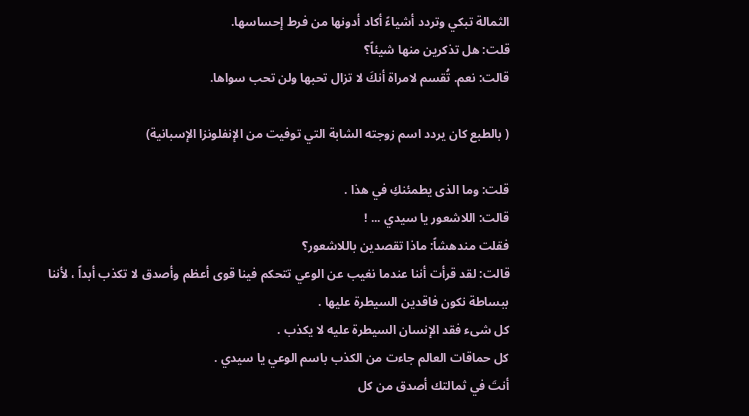الثمالة تبكي وتردد أشياءً أكاد أدونها من فرط إحساسها.
قلت: هل تذكرين منها شيئاً؟
قالت: نعم. تُقسم لامراة أنكَ لا تزال تحبها ولن تحب سواها.

( بالطبع كان يردد اسم زوجته الشابة التي توفيت من الإنفلونزا الإسبانية)

قلت: وما الذى يطمئنكِ في هذا .
قالت: اللاشعور يا سيدي ... !
فقلت مندهشاً: ماذا تقصدين باللاشعور؟
قالت: لقد قرأت أننا عندما نغيب عن الوعي تتحكم فينا قوى أعظم وأصدق لا تكذب أبداً ، لأننا ببساطة نكون فاقدين السيطرة عليها .
كل شىء فقد الإنسان السيطرة عليه لا يكذب .
كل حماقات العالم جاءت من الكذب باسم الوعي يا سيدي .
أنتَ في ثمالتك أصدق من كل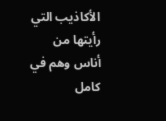الأكاذيب التي رأيتها من أناس وهم في كامل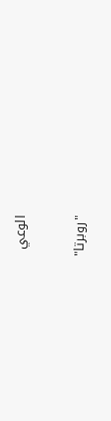الوعي

"روبرتا"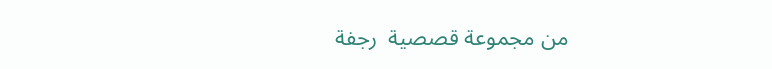من مجموعة قصصية  رجفة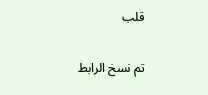قلب

تم نسخ الرابط